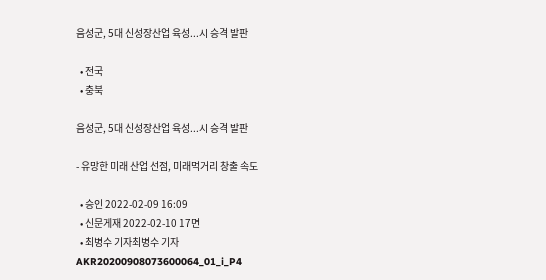음성군, 5대 신성장산업 육성...시 승격 발판

  • 전국
  • 충북

음성군, 5대 신성장산업 육성...시 승격 발판

- 유망한 미래 산업 선점, 미래먹거리 창출 속도

  • 승인 2022-02-09 16:09
  • 신문게재 2022-02-10 17면
  • 최병수 기자최병수 기자
AKR20200908073600064_01_i_P4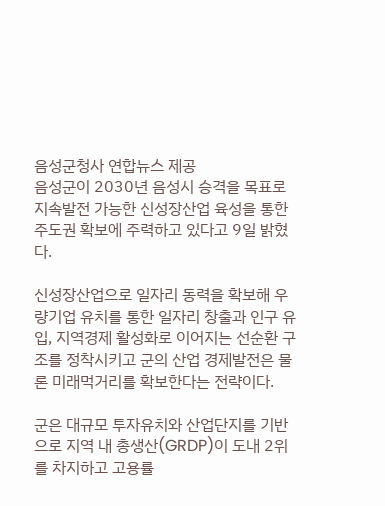음성군청사 연합뉴스 제공
음성군이 2030년 음성시 승격을 목표로 지속발전 가능한 신성장산업 육성을 통한 주도권 확보에 주력하고 있다고 9일 밝혔다.

신성장산업으로 일자리 동력을 확보해 우량기업 유치를 통한 일자리 창출과 인구 유입, 지역경제 활성화로 이어지는 선순환 구조를 정착시키고 군의 산업 경제발전은 물론 미래먹거리를 확보한다는 전략이다.

군은 대규모 투자유치와 산업단지를 기반으로 지역 내 총생산(GRDP)이 도내 2위를 차지하고 고용률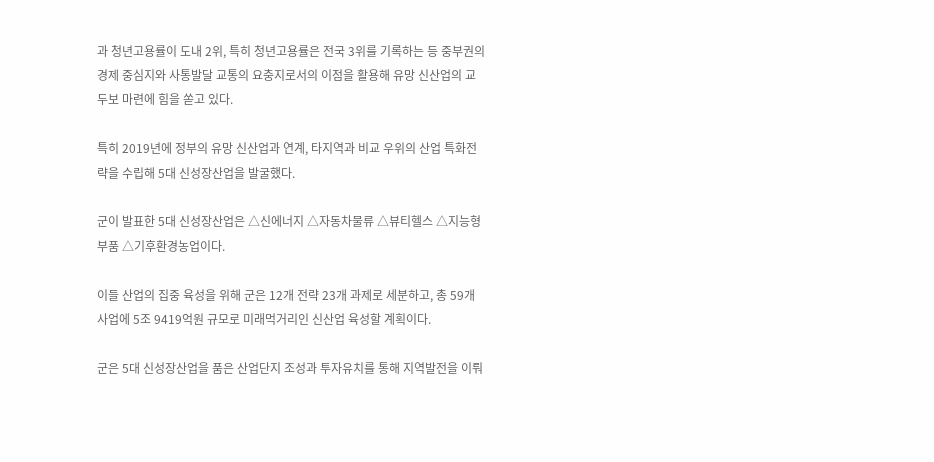과 청년고용률이 도내 2위, 특히 청년고용률은 전국 3위를 기록하는 등 중부권의 경제 중심지와 사통발달 교통의 요충지로서의 이점을 활용해 유망 신산업의 교두보 마련에 힘을 쏟고 있다.

특히 2019년에 정부의 유망 신산업과 연계, 타지역과 비교 우위의 산업 특화전략을 수립해 5대 신성장산업을 발굴했다.

군이 발표한 5대 신성장산업은 △신에너지 △자동차물류 △뷰티헬스 △지능형부품 △기후환경농업이다.

이들 산업의 집중 육성을 위해 군은 12개 전략 23개 과제로 세분하고, 총 59개 사업에 5조 9419억원 규모로 미래먹거리인 신산업 육성할 계획이다.

군은 5대 신성장산업을 품은 산업단지 조성과 투자유치를 통해 지역발전을 이뤄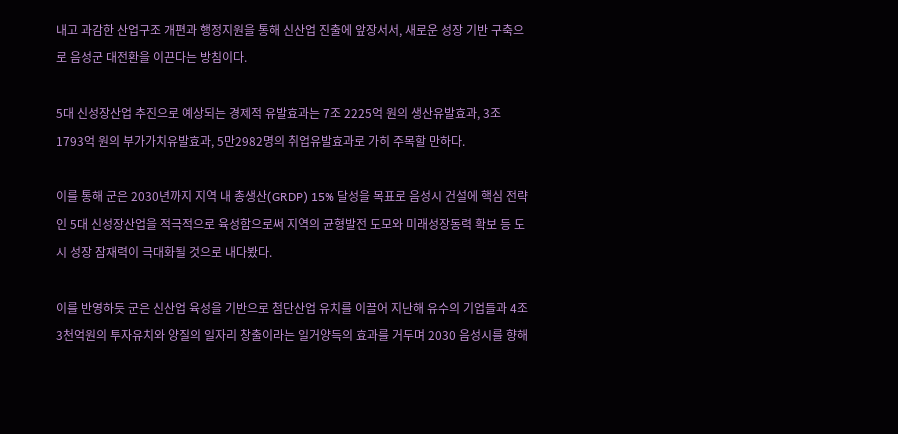내고 과감한 산업구조 개편과 행정지원을 통해 신산업 진출에 앞장서서, 새로운 성장 기반 구축으로 음성군 대전환을 이끈다는 방침이다.

5대 신성장산업 추진으로 예상되는 경제적 유발효과는 7조 2225억 원의 생산유발효과, 3조 1793억 원의 부가가치유발효과, 5만2982명의 취업유발효과로 가히 주목할 만하다.

이를 통해 군은 2030년까지 지역 내 총생산(GRDP) 15% 달성을 목표로 음성시 건설에 핵심 전략인 5대 신성장산업을 적극적으로 육성함으로써 지역의 균형발전 도모와 미래성장동력 확보 등 도시 성장 잠재력이 극대화될 것으로 내다봤다.

이를 반영하듯 군은 신산업 육성을 기반으로 첨단산업 유치를 이끌어 지난해 유수의 기업들과 4조 3천억원의 투자유치와 양질의 일자리 창출이라는 일거양득의 효과를 거두며 2030 음성시를 향해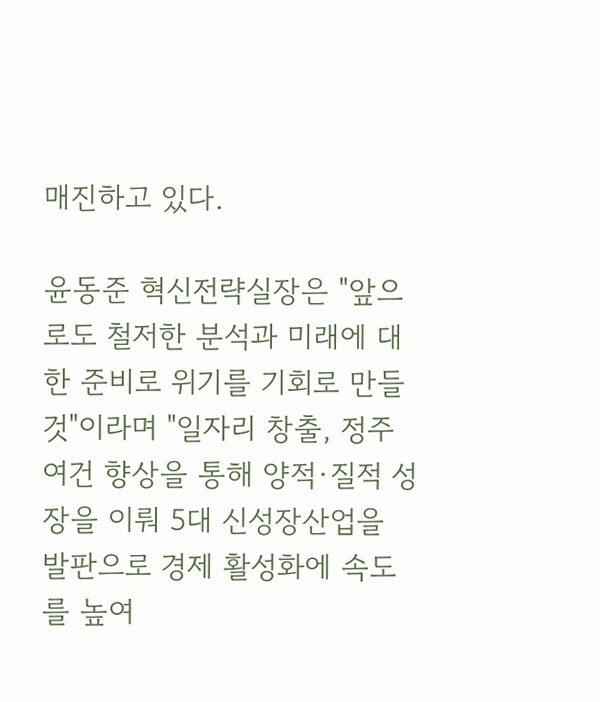매진하고 있다.

윤동준 혁신전략실장은 "앞으로도 철저한 분석과 미래에 대한 준비로 위기를 기회로 만들 것"이라며 "일자리 창출, 정주 여건 향상을 통해 양적·질적 성장을 이뤄 5대 신성장산업을 발판으로 경제 활성화에 속도를 높여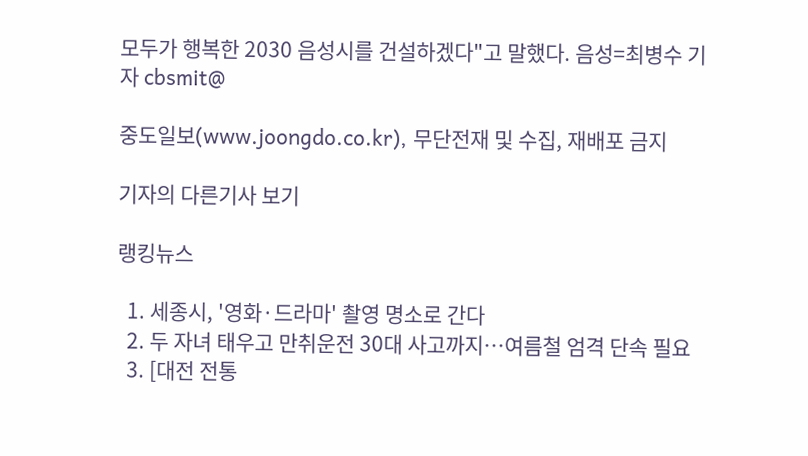모두가 행복한 2030 음성시를 건설하겠다"고 말했다. 음성=최병수 기자 cbsmit@

중도일보(www.joongdo.co.kr), 무단전재 및 수집, 재배포 금지

기자의 다른기사 보기

랭킹뉴스

  1. 세종시, '영화·드라마' 촬영 명소로 간다
  2. 두 자녀 태우고 만취운전 30대 사고까지…여름철 엄격 단속 필요
  3. [대전 전통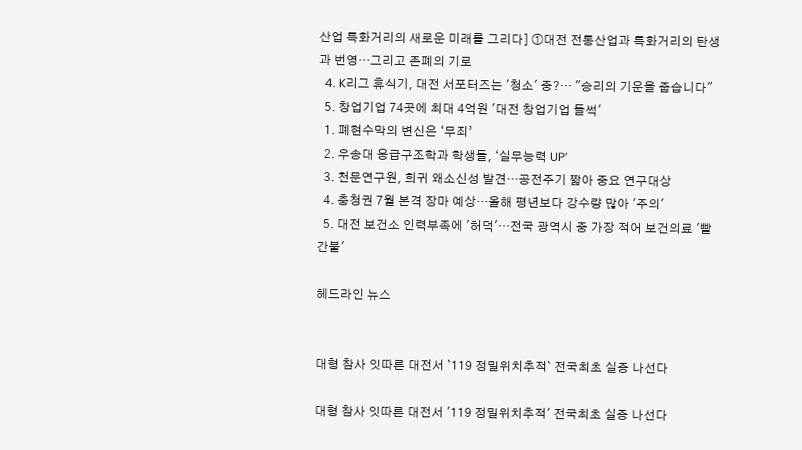산업 특화거리의 새로운 미래를 그리다] ①대전 전통산업과 특화거리의 탄생과 번영…그리고 존폐의 기로
  4. K리그 휴식기, 대전 서포터즈는 '청소' 중?… "승리의 기운을 줍습니다"
  5. 창업기업 74곳에 최대 4억원 '대전 창업기업 들썩'
  1. 폐현수막의 변신은 ‘무죄’
  2. 우송대 응급구조학과 학생들, ‘실무능력 UP’
  3. 천문연구원, 희귀 왜소신성 발견…공전주기 짧아 중요 연구대상
  4. 충청권 7월 본격 장마 예상…올해 평년보다 강수량 많아 '주의'
  5. 대전 보건소 인력부족에 '허덕'…전국 광역시 중 가장 적어 보건의료 '빨간불'

헤드라인 뉴스


대형 참사 잇따른 대전서 `119 정밀위치추적` 전국최초 실증 나선다

대형 참사 잇따른 대전서 '119 정밀위치추적' 전국최초 실증 나선다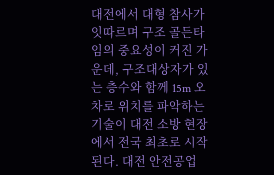대전에서 대형 참사가 잇따르며 구조 골든타임의 중요성이 커진 가운데, 구조대상자가 있는 층수와 함께 15m 오차로 위치를 파악하는 기술이 대전 소방 현장에서 전국 최초로 시작된다. 대전 안전공업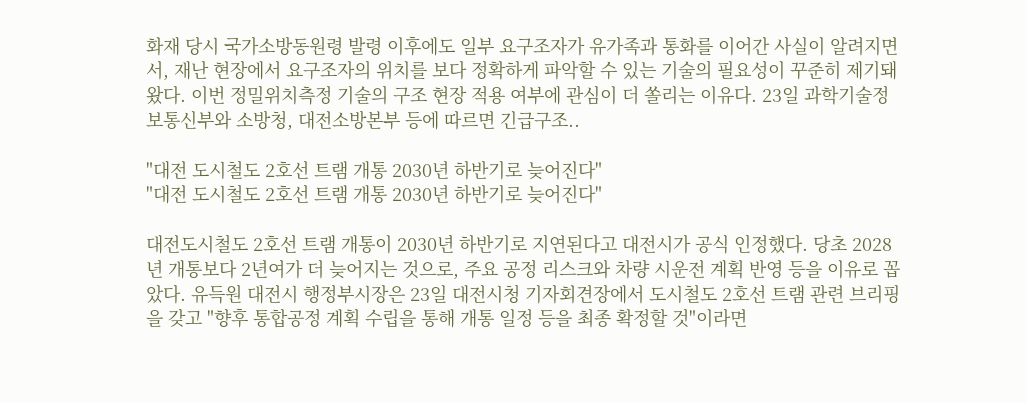화재 당시 국가소방동원령 발령 이후에도 일부 요구조자가 유가족과 통화를 이어간 사실이 알려지면서, 재난 현장에서 요구조자의 위치를 보다 정확하게 파악할 수 있는 기술의 필요성이 꾸준히 제기돼 왔다. 이번 정밀위치측정 기술의 구조 현장 적용 여부에 관심이 더 쏠리는 이유다. 23일 과학기술정보통신부와 소방청, 대전소방본부 등에 따르면 긴급구조..

"대전 도시철도 2호선 트램 개통 2030년 하반기로 늦어진다"
"대전 도시철도 2호선 트램 개통 2030년 하반기로 늦어진다"

대전도시철도 2호선 트램 개통이 2030년 하반기로 지연된다고 대전시가 공식 인정했다. 당초 2028년 개통보다 2년여가 더 늦어지는 것으로, 주요 공정 리스크와 차량 시운전 계획 반영 등을 이유로 꼽았다. 유득원 대전시 행정부시장은 23일 대전시청 기자회견장에서 도시철도 2호선 트램 관련 브리핑을 갖고 "향후 통합공정 계획 수립을 통해 개통 일정 등을 최종 확정할 것"이라면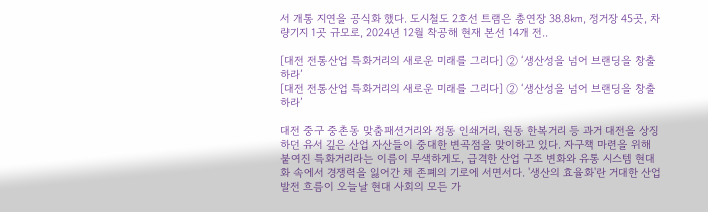서 개통 지연을 공식화 했다. 도시철도 2호선 트램은 총연장 38.8㎞, 정거장 45곳, 차량기지 1곳 규모로, 2024년 12월 착공해 현재 본선 14개 전..

[대전 전통산업 특화거리의 새로운 미래를 그리다] ② ‘생산성을 넘어 브랜딩을 창출하라’
[대전 전통산업 특화거리의 새로운 미래를 그리다] ② ‘생산성을 넘어 브랜딩을 창출하라’

대전 중구 중촌동 맞춤패션거리와 정동 인쇄거리, 원동 한복거리 등 과거 대전을 상징하던 유서 깊은 산업 자산들이 중대한 변곡점을 맞이하고 있다. 자구책 마련을 위해 붙여진 특화거리라는 이름이 무색하게도, 급격한 산업 구조 변화와 유통 시스템 현대화 속에서 경쟁력을 잃어간 채 존폐의 기로에 서면서다. '생산의 효율화'란 거대한 산업 발전 흐름이 오늘날 현대 사회의 모든 가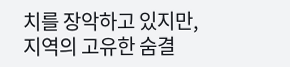치를 장악하고 있지만, 지역의 고유한 숨결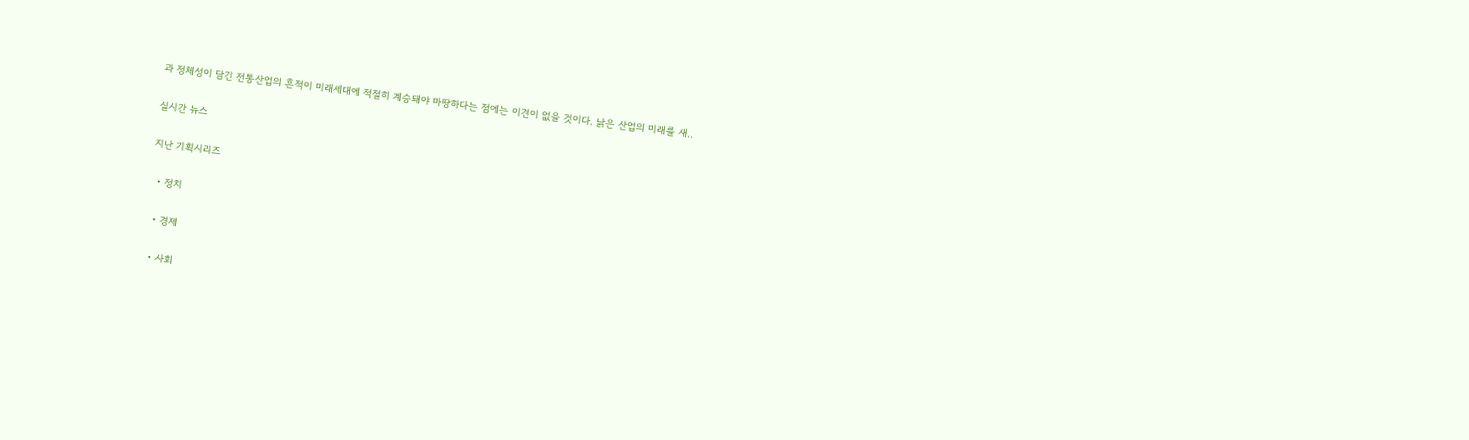과 정체성이 담긴 전통산업의 흔적이 미래세대에 적절히 계승돼야 마땅하다는 점에는 이견이 없을 것이다. 낡은 산업의 미래를 새..

실시간 뉴스

지난 기획시리즈

  • 정치

  • 경제

  • 사회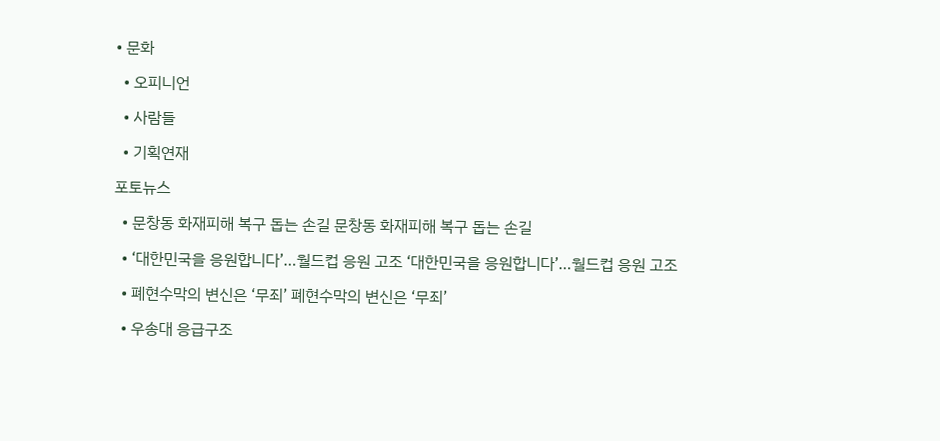• 문화

  • 오피니언

  • 사람들

  • 기획연재

포토뉴스

  • 문창동 화재피해 복구 돕는 손길 문창동 화재피해 복구 돕는 손길

  • ‘대한민국을 응원합니다’…월드컵 응원 고조 ‘대한민국을 응원합니다’…월드컵 응원 고조

  • 폐현수막의 변신은 ‘무죄’ 폐현수막의 변신은 ‘무죄’

  • 우송대 응급구조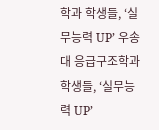학과 학생들, ‘실무능력 UP’ 우송대 응급구조학과 학생들, ‘실무능력 UP’